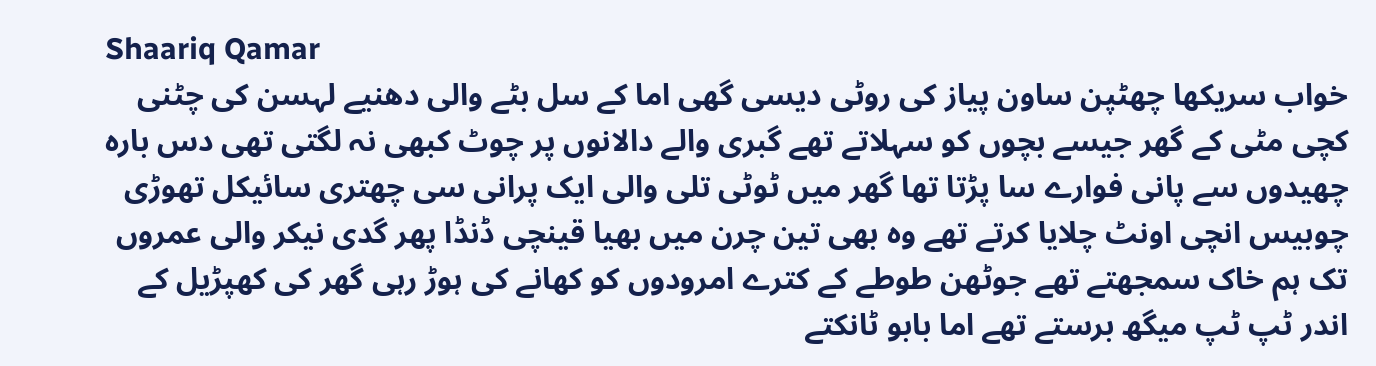Shaariq Qamar
خواب سریکھا چھٹپن ساون پیاز کی روٹی دیسی گھی اما کے سل بٹے والی دھنیے لہسن کی چٹنی کچی مٹی کے گھر جیسے بچوں کو سہلاتے تھے گبری والے دالانوں پر چوٹ کبھی نہ لگتی تھی دس بارہ چھیدوں سے پانی فوارے سا پڑتا تھا گھر میں ٹوٹی تلی والی ایک پرانی سی چھتری سائیکل تھوڑی چوبیس انچی اونٹ چلایا کرتے تھے وہ بھی تین چرن میں بھیا قینچی ڈنڈا پھر گدی نیکر والی عمروں تک ہم خاک سمجھتے تھے جوٹھن طوطے کے کترے امرودوں کو کھانے کی ہوڑ رہی گھر کی کھپڑیل کے اندر ٹپ ٹپ میگھ برستے تھے اما بابو ٹانکتے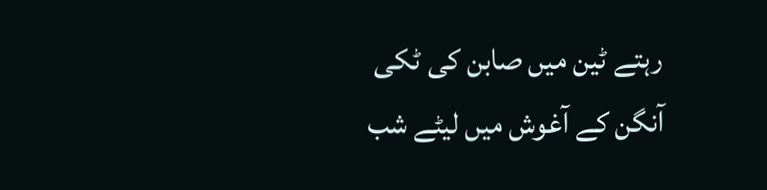رہتے ٹین میں صابن کی ٹکی آنگن کے آغوش میں لیٹے شب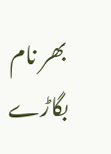بھر نام بگاڑے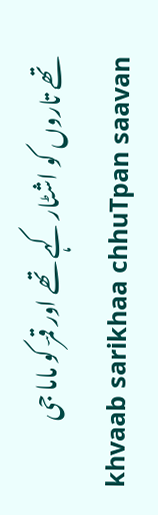تھے تاروں کو اشٹار کہے تھے اور قمرؔ کو ماما جی
khvaab sarikhaa chhuTpan saavan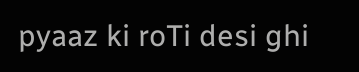pyaaz ki roTi desi ghi